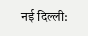नई दिल्ली: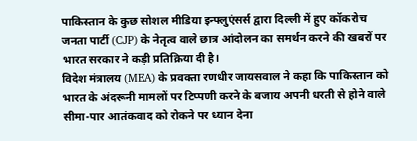पाकिस्तान के कुछ सोशल मीडिया इन्फ्लुएंसर्स द्वारा दिल्ली में हुए कॉकरोच जनता पार्टी (CJP) के नेतृत्व वाले छात्र आंदोलन का समर्थन करने की खबरों पर भारत सरकार ने कड़ी प्रतिक्रिया दी है।
विदेश मंत्रालय (MEA) के प्रवक्ता रणधीर जायसवाल ने कहा कि पाकिस्तान को भारत के अंदरूनी मामलों पर टिप्पणी करने के बजाय अपनी धरती से होने वाले सीमा-पार आतंकवाद को रोकने पर ध्यान देना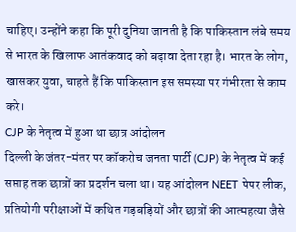चाहिए। उन्होंने कहा कि पूरी दुनिया जानती है कि पाकिस्तान लंबे समय से भारत के खिलाफ आतंकवाद को बढ़ावा देता रहा है। भारत के लोग, खासकर युवा, चाहते हैं कि पाकिस्तान इस समस्या पर गंभीरता से काम करे।
CJP के नेतृत्व में हुआ था छात्र आंदोलन
दिल्ली के जंतर-मंतर पर कॉकरोच जनता पार्टी (CJP) के नेतृत्व में कई सप्ताह तक छात्रों का प्रदर्शन चला था। यह आंदोलन NEET पेपर लीक, प्रतियोगी परीक्षाओं में कथित गड़बड़ियों और छात्रों की आत्महत्या जैसे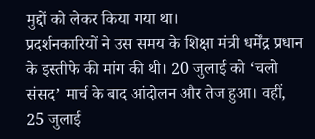मुद्दों को लेकर किया गया था।
प्रदर्शनकारियों ने उस समय के शिक्षा मंत्री धर्मेंद्र प्रधान के इस्तीफे की मांग की थी। 20 जुलाई को ‘चलो संसद’ मार्च के बाद आंदोलन और तेज हुआ। वहीं, 25 जुलाई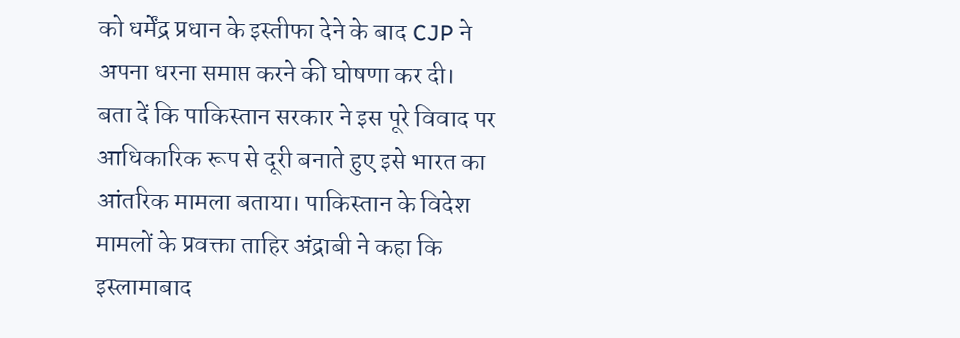को धर्मेंद्र प्रधान के इस्तीफा देने के बाद CJP ने अपना धरना समाप्त करने की घोषणा कर दी।
बता दें कि पाकिस्तान सरकार ने इस पूरे विवाद पर आधिकारिक रूप से दूरी बनाते हुए इसे भारत का आंतरिक मामला बताया। पाकिस्तान के विदेश मामलों के प्रवक्ता ताहिर अंद्राबी ने कहा कि इस्लामाबाद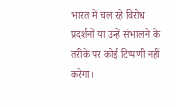भारत में चल रहे विरोध प्रदर्शनों या उन्हें संभालने के तरीके पर कोई टिप्पणी नहीं करेगा।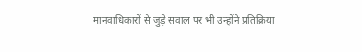मानवाधिकारों से जुड़े सवाल पर भी उन्होंने प्रतिक्रिया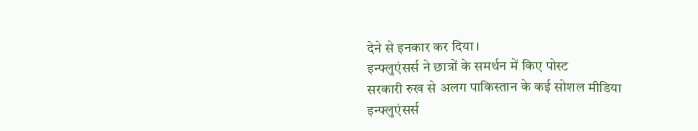देने से इनकार कर दिया।
इन्फ्लुएंसर्स ने छात्रों के समर्थन में किए पोस्ट
सरकारी रुख से अलग पाकिस्तान के कई सोशल मीडिया इन्फ्लुएंसर्स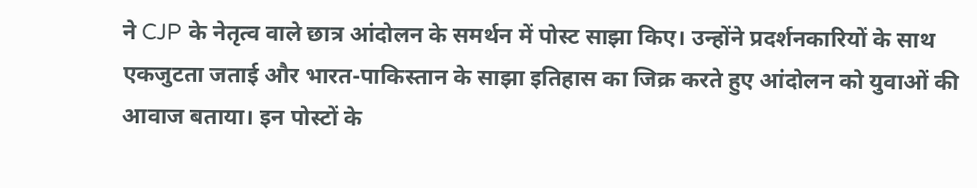ने CJP के नेतृत्व वाले छात्र आंदोलन के समर्थन में पोस्ट साझा किए। उन्होंने प्रदर्शनकारियों के साथ एकजुटता जताई और भारत-पाकिस्तान के साझा इतिहास का जिक्र करते हुए आंदोलन को युवाओं की आवाज बताया। इन पोस्टों के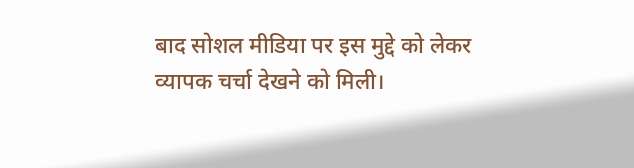बाद सोशल मीडिया पर इस मुद्दे को लेकर व्यापक चर्चा देखने को मिली।